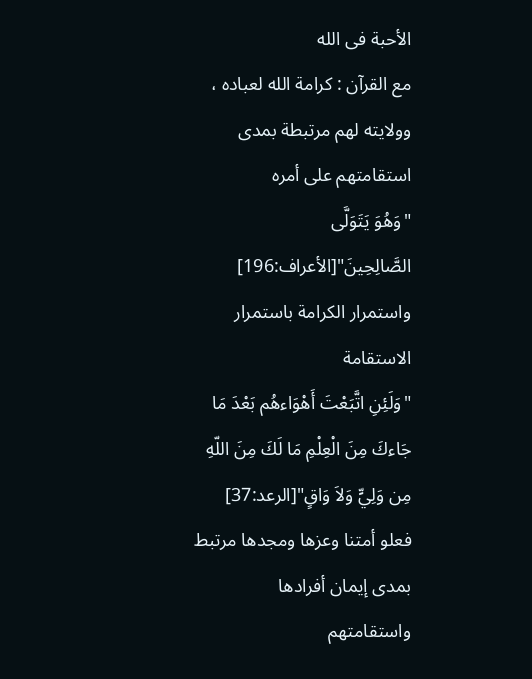الأحبة فى الله
مع القرآن : كرامة الله لعباده ، وولايته لهم مرتبطة بمدى استقامتهم على أمره
"وَهُوَ يَتَوَلَّى الصَّالِحِينَ"[الأعراف:196]
واستمرار الكرامة باستمرار الاستقامة
"وَلَئِنِ اتَّبَعْتَ أَهْوَاءهُم بَعْدَ مَا جَاءكَ مِنَ الْعِلْمِ مَا لَكَ مِنَ اللّهِ مِن وَلِيٍّ وَلاَ وَاقٍ"[الرعد:37]
فعلو أمتنا وعزها ومجدها مرتبط بمدى إيمان أفرادها واستقامتهم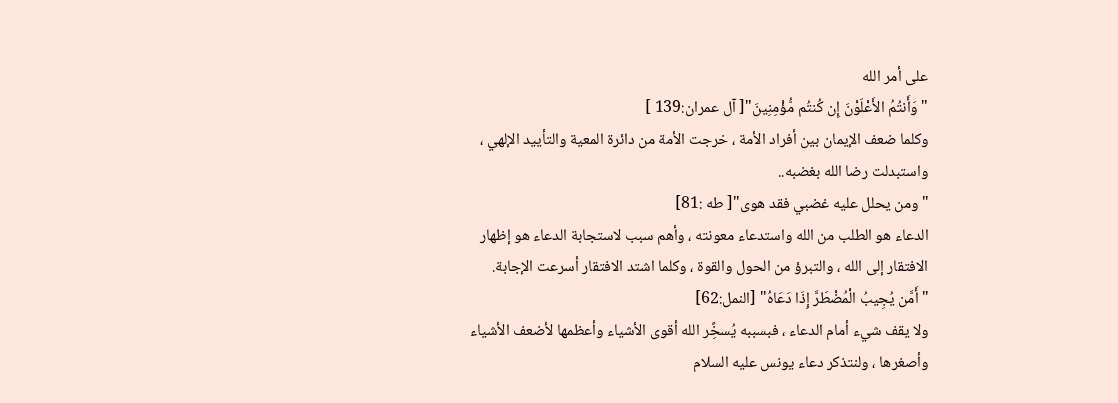على أمر الله
"وَأَنتُمُ الأَعْلَوْنَ إِن كُنتُم مُّؤْمِنِينَ"[ آل عمران:139 ]
وكلما ضعف الإيمان بين أفراد الأمة ، خرجت الأمة من دائرة المعية والتأييد الإلهي ، واستبدلت رضا الله بغضبه..
"ومن يحلل عليه غضبي فقد هوى"[ طه :81]
الدعاء هو الطلب من الله واستدعاء معونته ، وأهم سبب لاستجابة الدعاء هو إظهار الافتقار إلى الله ، والتبرؤ من الحول والقوة ، وكلما اشتد الافتقار أسرعت الإجابة.
"أَمَّن يُجِيبُ الْمُضْطَرَّ إِذَا دَعَاهُ" [النمل:62]
ولا يقف شيء أمام الدعاء ، فبسببه يُسخًِر الله أقوى الأشياء وأعظمها لأضعف الأشياء وأصغرها ، ولنتذكر دعاء يونس عليه السلام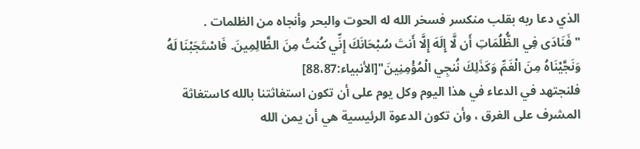الذي دعا ربه بقلب منكسر فسخر الله له الحوت والبحر وأنجاه من الظلمات .
"فَنَادَى فِي الظُّلُمَاتِ أَن لَّا إِلَهَ إِلَّا أَنتَ سُبْحَانَكَ إِنِّي كُنتُ مِنَ الظَّالِمِينَ. فَاسْتَجَبْنَا لَهُ وَنَجَّيْنَاهُ مِنَ الْغَمِّ وَكَذَلِكَ نُنجِي الْمُؤْمِنِينَ"[الأنبياء:88،87]
فلنجتهد في الدعاء في هذا اليوم وكل يوم على أن تكون استغاثتنا بالله كاستغاثة المشرف على الغرق ، وأن تكون الدعوة الرئيسية هي أن يمن الله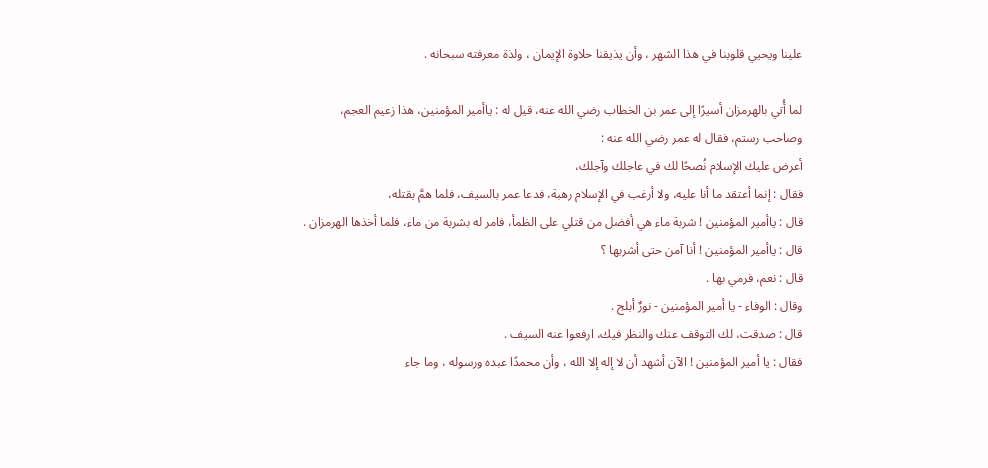علينا ويحيي قلوبنا في هذا الشهر ، وأن يذيقنا حلاوة الإيمان ، ولذة معرفته سبحانه .

لما أُتي بالهرمزان أسيرًا إلى عمر بن الخطاب رضي الله عنه، قيل له : ياأمير المؤمنين، هذا زعيم العجم، وصاحب رستم، فقال له عمر رضي الله عنه :
أعرض عليك الإسلام نُصحًا لك في عاجلك وآجلك،
فقال : إنما أعتقد ما أنا عليه، ولا أرغب في الإسلام رهبة، فدعا عمر بالسيف، فلما همَّ بقتله،
قال : ياأمير المؤمنين ! شربة ماء هي أفضل من قتلي على الظمأ، فامر له بشربة من ماء، فلما أخذها الهرمزان .
قال : ياأمير المؤمنين ! أنا آمن حتى أشربها ؟
قال : نعم، فرمي بها .
وقال : الوفاء - يا أمير المؤمنين - نورٌ أبلج .
قال : صدقت، لك التوقف عنك والنظر فيك، ارفعوا عنه السيف .
فقال : يا أمير المؤمنين ! الآن أشهد أن لا إله إلا الله ، وأن محمدًا عبده ورسوله ، وما جاء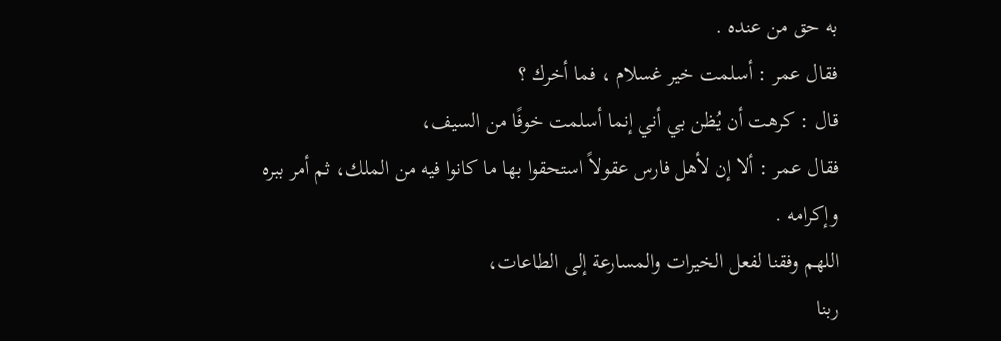به حق من عنده .
فقال عمر : أسلمت خير غسلام ، فما أخرك ؟
قال : كرهت أن يُظن بي أني إنما أسلمت خوفًا من السيف،
فقال عمر : ألا إن لأهل فارس عقولاً استحقوا بها ما كانوا فيه من الملك، ثم أمر ببره وإكرامه .
اللهم وفقنا لفعل الخيرات والمسارعة إلى الطاعات،
ربنا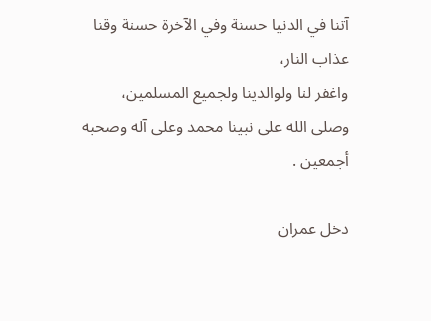آتنا في الدنيا حسنة وفي الآخرة حسنة وقنا عذاب النار،
واغفر لنا ولوالدينا ولجميع المسلمين،
وصلى الله على نبينا محمد وعلى آله وصحبه أجمعين .

دخل عمران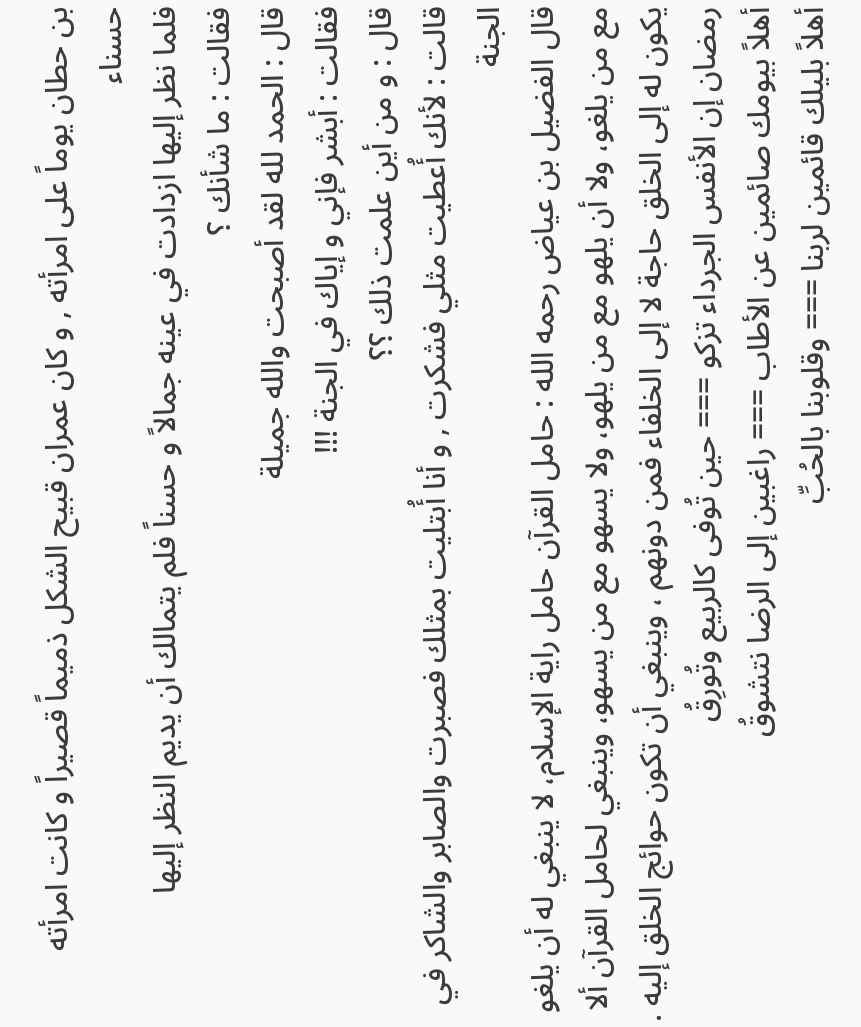بن حطان يوماً على امرأته , و كان عمران قبيح الشكل ذميماً قصيراً و كانت امرأته حسناء
فلما نظر إليها ازدادت في عينه جمالاً و حسناً فلم يتمالك أن يديم النظر إليها
فقالت : ما شأنك ؟
قال : الحمد لله لقد أصبحت والله جميلة
فقالت : أبشر فإني و إياك في الجنة !!!
قال : و من أين علمت ذلك ؟؟
قالت : لأنك أُعطيت مثلي فشكرت , و أنا أُبتليت بمثلك فصبرت والصابر والشاكر في الجنة
قال الفضيل بن عياض رحمه الله : حامل القرآن حامل راية الإسلام، لا ينبغي له أن يلغو مع من يلغو، ولا أن يلهو مع من يلهو، ولا يسهو مع من يسهو، وينبغي لحامل القرآن ألا يكون له إلى الخلق حاجة لا إلى الخلفاء فمن دونهم ، وينبغي أن تكون حوائج الخلق إليه .
رمضان إن الأنفس الجرداء تزكو === حين تُوفى كالربيع وتُورِقُ
أهلاً بيومك صائمين عن الأطاب === راغبين إلى الرضا نتشوقُ
أهلاً بليلك قائمين لربنا === وقلوبنا بالحُبِّ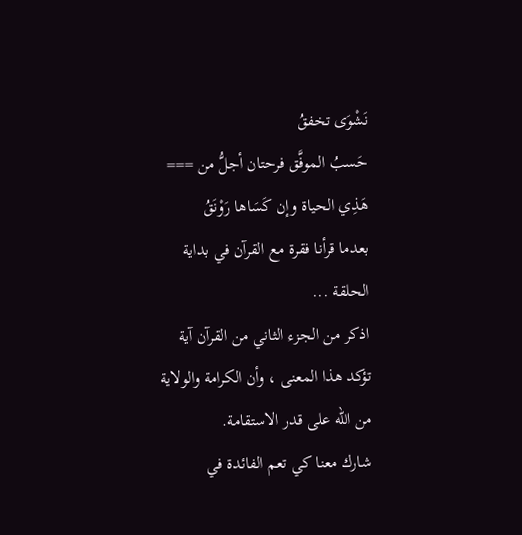نَشْوَى تخفقُ
حَسبُ الموفَّق فرحتان أجلُّ من === هَذِي الحياة وإن كَسَاها رَوْنَقُ
بعدما قرأنا فقرة مع القرآن في بداية الحلقة ...
اذكر من الجزء الثاني من القرآن آية تؤكد هذا المعنى ، وأن الكرامة والولاية من الله على قدر الاستقامة.
شارك معنا كي تعم الفائدة في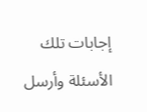إجابات تلك الأسئلة وأرسل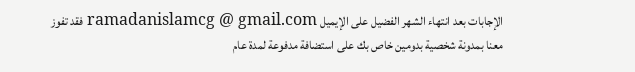الإجابات بعد انتهاء الشهر الفضيل على الإيميل ramadanislamcg @ gmail.com فقد تفوز معنا بمدونة شخصية بدومين خاص بك على استضافة مدفوعة لمدة عام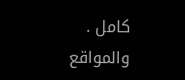كامل .
والمواقع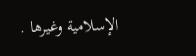الإسلامية وغيرها .